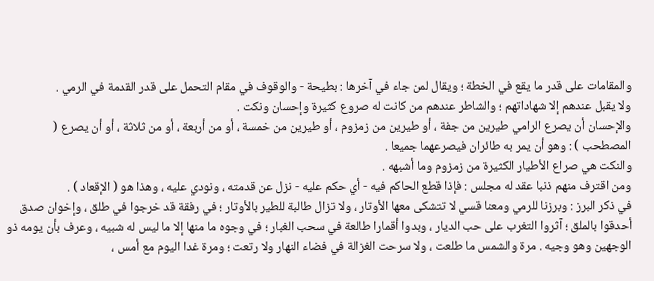والمقامات على قدر ما يقع في الخطة ؛ ويقال لمن جاء في آخرها : بطيحة - والوقوف في مقام التحمل على قدر القدمة في الرمي .
ولا يقبل عندهم إلا شهاداتهم ؛ والشاطر عندهم من كانت له صروع كثيرة وإحسان ونكت .
والإحسان أن يصرع الرامي طيرين من جفة ، أو طيرين من زمزوم ، أو طيرين من خمسة ، أو من أربعة ، أو من ثلاثة ، أو أن يصرع ( المصطحب ) : وهو أن يمر به طائران فيصرعهما جميعا .
والنكت هي صراع الأطيار الكثيرة من زمزوم وما أشبهه .
ومن اقترف منهم ذنبا عقد له مجلس : فإذا قطع الحاكم فيه - أي حكم عليه - نزل عن قدمته ، ونودي عليه ، وهذا هو ( الإقعاد ) .
في ذكر البرز : وبرزنا للرمي ومعنا قسي لا تتشكى معها الأوتار ، ولا تزال طالبة للطير بالأوتار ؛ في رفقة قد خرجوا في طلق ، وإخوان صدق أحدقوا بالملق ؛ آثروا التغرب على حب الديار ، وبدوا أقمارا طالعة في سحب الغبار ؛ في وجوه ما منها إلا ما ليس له شبيه ، وعرف بأن يومه ذو الوجهين وهو وجيه . مرة والشمس ما طلعت ، ولا سرحت الغزالة في فضاء النهار ولا رتعت ؛ ومرة غدا اليوم مع أمس ،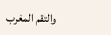والتقم المغرب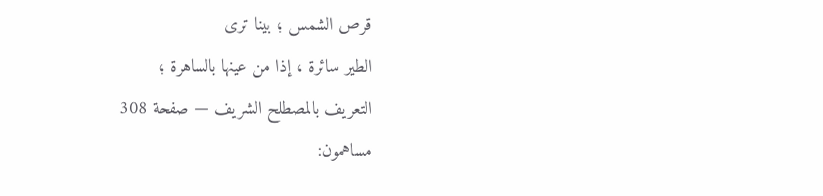قرص الشمس ؛ بينا ترى
الطير سائرة ، إذا من عينها بالساهرة ؛
التعريف بالمصطلح الشريف — صفحة 308
مساهمون: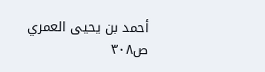أحمد بن يحيى العمري
ص٣٠٨